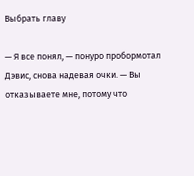Выбрать главу

— Я все понял, — понуро пробормотал Дэвис, снова надевая очки. — Вы отказываете мне, потому что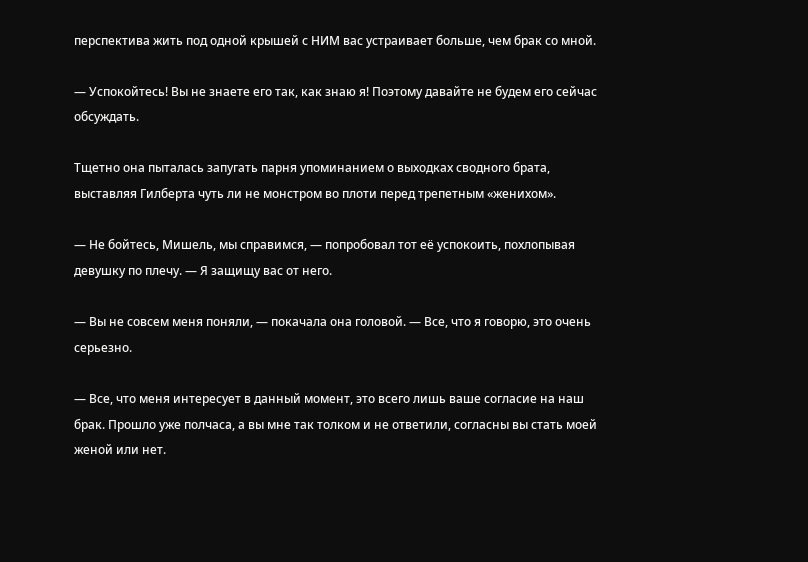перспектива жить под одной крышей с НИМ вас устраивает больше, чем брак со мной.

— Успокойтесь! Вы не знаете его так, как знаю я! Поэтому давайте не будем его сейчас обсуждать.

Тщетно она пыталась запугать парня упоминанием о выходках сводного брата, выставляя Гилберта чуть ли не монстром во плоти перед трепетным «женихом».

— Не бойтесь, Мишель, мы справимся, — попробовал тот её успокоить, похлопывая девушку по плечу. — Я защищу вас от него.

— Вы не совсем меня поняли, — покачала она головой. — Все, что я говорю, это очень серьезно.

— Все, что меня интересует в данный момент, это всего лишь ваше согласие на наш брак. Прошло уже полчаса, а вы мне так толком и не ответили, согласны вы стать моей женой или нет.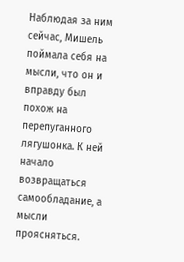Наблюдая за ним сейчас, Мишель поймала себя на мысли, что он и вправду был похож на перепуганного лягушонка. К ней начало возвращаться самообладание, а мысли проясняться.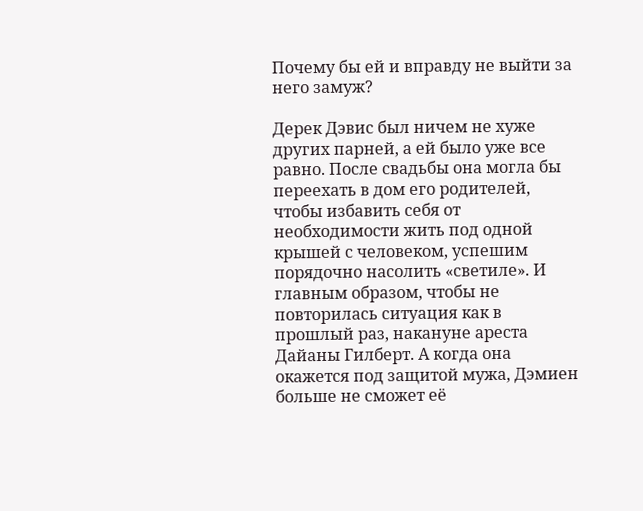Почему бы ей и вправду не выйти за него замуж?

Дерек Дэвис был ничем не хуже других парней, а ей было уже все равно. После свадьбы она могла бы переехать в дом его родителей, чтобы избавить себя от необходимости жить под одной крышей с человеком, успешим порядочно насолить «светиле». И главным образом, чтобы не повторилась ситуация как в прошлый раз, накануне ареста Дайаны Гилберт. А когда она окажется под защитой мужа, Дэмиен больше не сможет её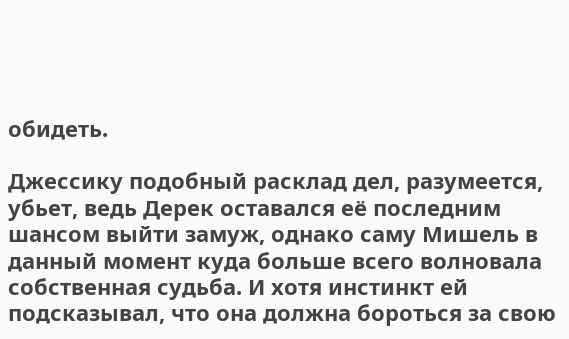обидеть.

Джессику подобный расклад дел, разумеется, убьет, ведь Дерек оставался её последним шансом выйти замуж, однако саму Мишель в данный момент куда больше всего волновала собственная судьба. И хотя инстинкт ей подсказывал, что она должна бороться за свою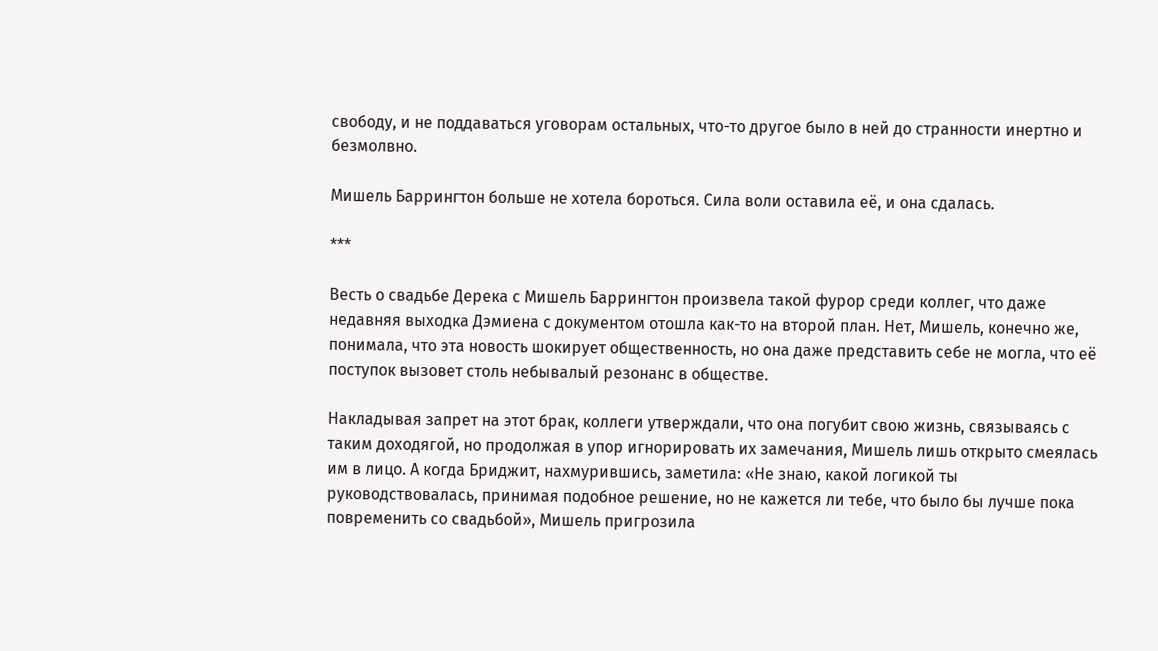свободу, и не поддаваться уговорам остальных, что-то другое было в ней до странности инертно и безмолвно.

Мишель Баррингтон больше не хотела бороться. Сила воли оставила её, и она сдалась.

***

Весть о свадьбе Дерека с Мишель Баррингтон произвела такой фурор среди коллег, что даже недавняя выходка Дэмиена с документом отошла как-то на второй план. Нет, Мишель, конечно же, понимала, что эта новость шокирует общественность, но она даже представить себе не могла, что её поступок вызовет столь небывалый резонанс в обществе.

Накладывая запрет на этот брак, коллеги утверждали, что она погубит свою жизнь, связываясь с таким доходягой, но продолжая в упор игнорировать их замечания, Мишель лишь открыто смеялась им в лицо. А когда Бриджит, нахмурившись, заметила: «Не знаю, какой логикой ты руководствовалась, принимая подобное решение, но не кажется ли тебе, что было бы лучше пока повременить со свадьбой», Мишель пригрозила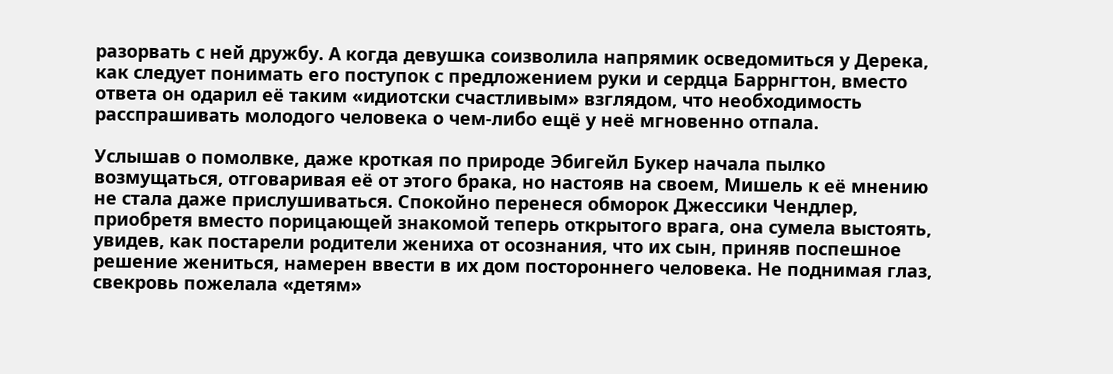разорвать с ней дружбу. А когда девушка соизволила напрямик осведомиться у Дерека, как следует понимать его поступок с предложением руки и сердца Баррнгтон, вместо ответа он одарил её таким «идиотски счастливым» взглядом, что необходимость расспрашивать молодого человека о чем-либо ещё у неё мгновенно отпала.

Услышав о помолвке, даже кроткая по природе Эбигейл Букер начала пылко возмущаться, отговаривая её от этого брака, но настояв на своем, Мишель к её мнению не стала даже прислушиваться. Спокойно перенеся обморок Джессики Чендлер, приобретя вместо порицающей знакомой теперь открытого врага, она сумела выстоять, увидев, как постарели родители жениха от осознания, что их сын, приняв поспешное решение жениться, намерен ввести в их дом постороннего человека. Не поднимая глаз, свекровь пожелала «детям»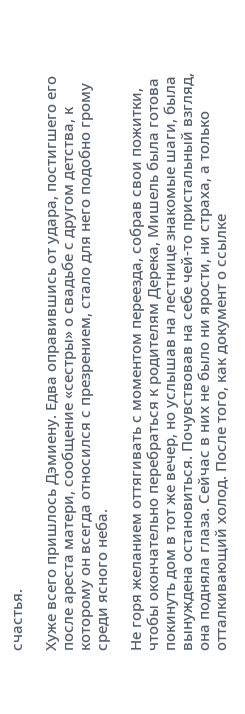счастья.

Хуже всего пришлось Дэмиену. Едва оправившись от удара, постигшего его после ареста матери, сообщение «сестры» о свадьбе с другом детства, к которому он всегда относился с презрением, стало для него подобно грому среди ясного неба.

Не горя желанием оттягивать с моментом переезда, собрав свои пожитки, чтобы окончательно перебраться к родителям Дерека, Мишель была готова покинуть дом в тот же вечер, но услышав на лестнице знакомые шаги, была вынуждена остановиться. Почувствовав на себе чей-то пристальный взгляд, она подняла глаза. Сейчас в них не было ни ярости, ни страха, а только отталкивающий холод. После того, как документ о ссылке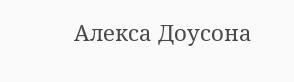Алекса Доусона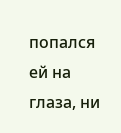попался ей на глаза, ни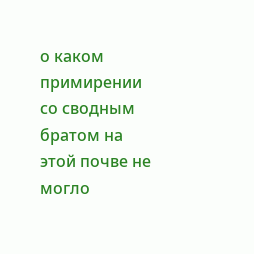о каком примирении со сводным братом на этой почве не могло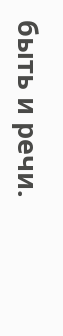быть и речи.